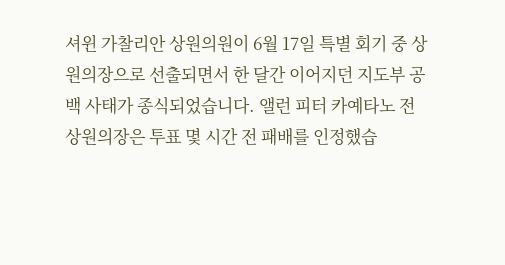셔윈 가찰리안 상원의원이 6월 17일 특별 회기 중 상원의장으로 선출되면서 한 달간 이어지던 지도부 공백 사태가 종식되었습니다. 앨런 피터 카예타노 전 상원의장은 투표 몇 시간 전 패배를 인정했습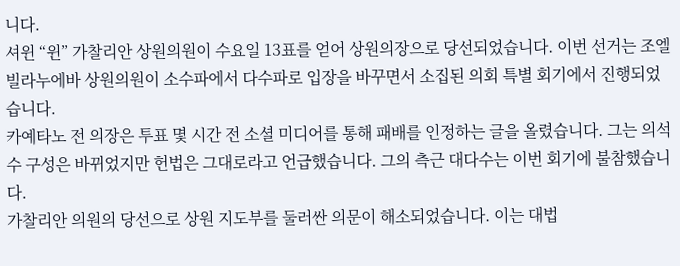니다.
셔윈 “윈” 가찰리안 상원의원이 수요일 13표를 얻어 상원의장으로 당선되었습니다. 이번 선거는 조엘 빌라누에바 상원의원이 소수파에서 다수파로 입장을 바꾸면서 소집된 의회 특별 회기에서 진행되었습니다.
카예타노 전 의장은 투표 몇 시간 전 소셜 미디어를 통해 패배를 인정하는 글을 올렸습니다. 그는 의석수 구성은 바뀌었지만 헌법은 그대로라고 언급했습니다. 그의 측근 대다수는 이번 회기에 불참했습니다.
가찰리안 의원의 당선으로 상원 지도부를 둘러싼 의문이 해소되었습니다. 이는 대법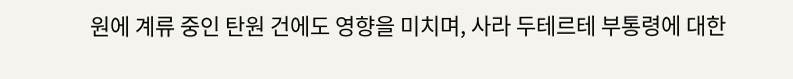원에 계류 중인 탄원 건에도 영향을 미치며, 사라 두테르테 부통령에 대한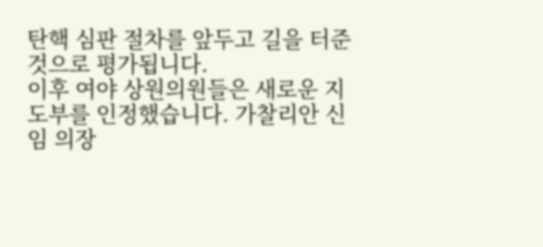탄핵 심판 절차를 앞두고 길을 터준 것으로 평가됩니다.
이후 여야 상원의원들은 새로운 지도부를 인정했습니다. 가찰리안 신임 의장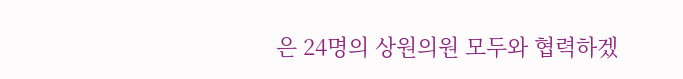은 24명의 상원의원 모두와 협력하겠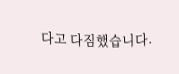다고 다짐했습니다.